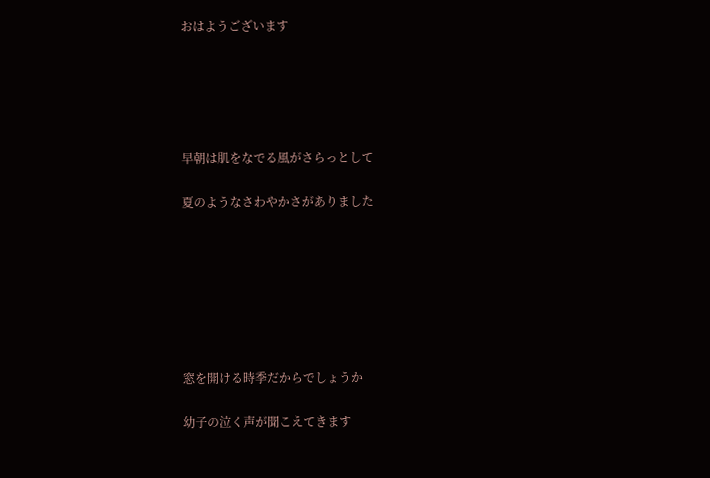おはようございます





早朝は肌をなでる風がさらっとして

夏のようなさわやかさがありました







窓を開ける時季だからでしょうか

幼子の泣く声が聞こえてきます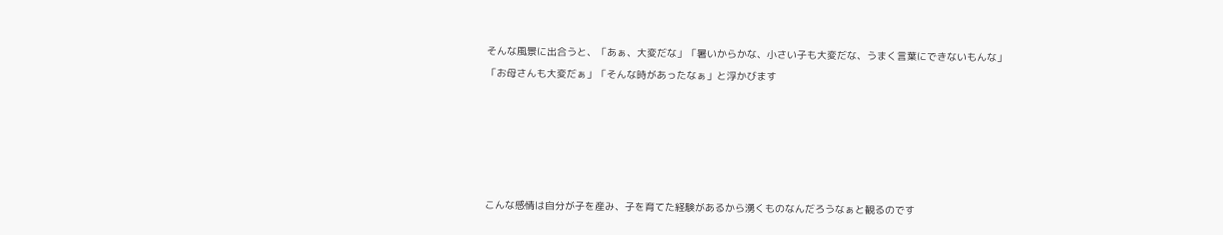そんな風景に出合うと、「あぁ、大変だな」「暑いからかな、小さい子も大変だな、うまく言葉にできないもんな」「お母さんも大変だぁ」「そんな時があったなぁ」と浮かびます





こんな感情は自分が子を産み、子を育てた経験があるから湧くものなんだろうなぁと観るのです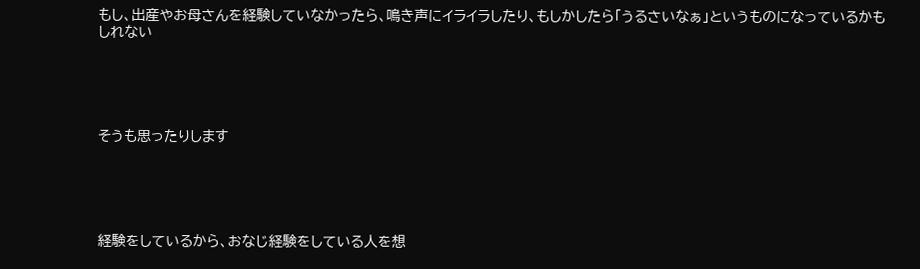もし、出産やお母さんを経験していなかったら、鳴き声にイライラしたり、もしかしたら「うるさいなぁ」というものになっているかもしれない





そうも思ったりします





経験をしているから、おなじ経験をしている人を想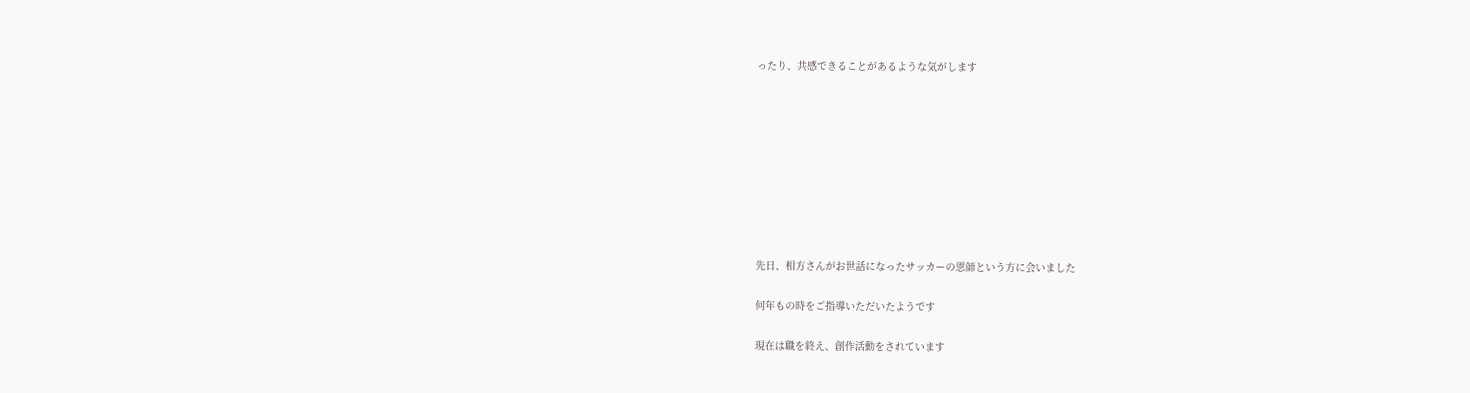ったり、共感できることがあるような気がします









先日、相方さんがお世話になったサッカーの恩師という方に会いました

何年もの時をご指導いただいたようです

現在は職を終え、創作活動をされています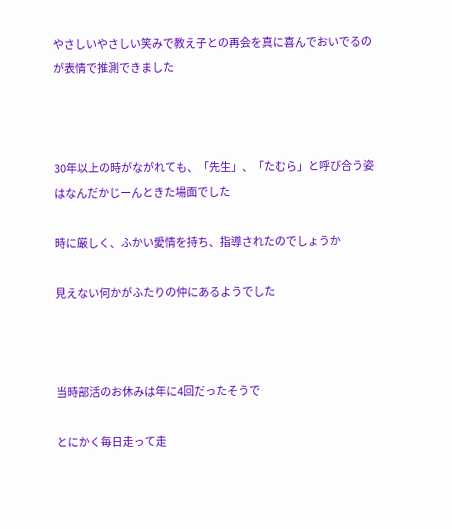やさしいやさしい笑みで教え子との再会を真に喜んでおいでるのが表情で推測できました



30年以上の時がながれても、「先生」、「たむら」と呼び合う姿はなんだかじーんときた場面でした

時に厳しく、ふかい愛情を持ち、指導されたのでしょうか

見えない何かがふたりの仲にあるようでした



当時部活のお休みは年に4回だったそうで

とにかく毎日走って走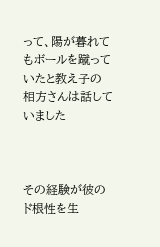って、陽が暮れてもボールを蹴っていたと教え子の相方さんは話していました



その経験が彼のド根性を生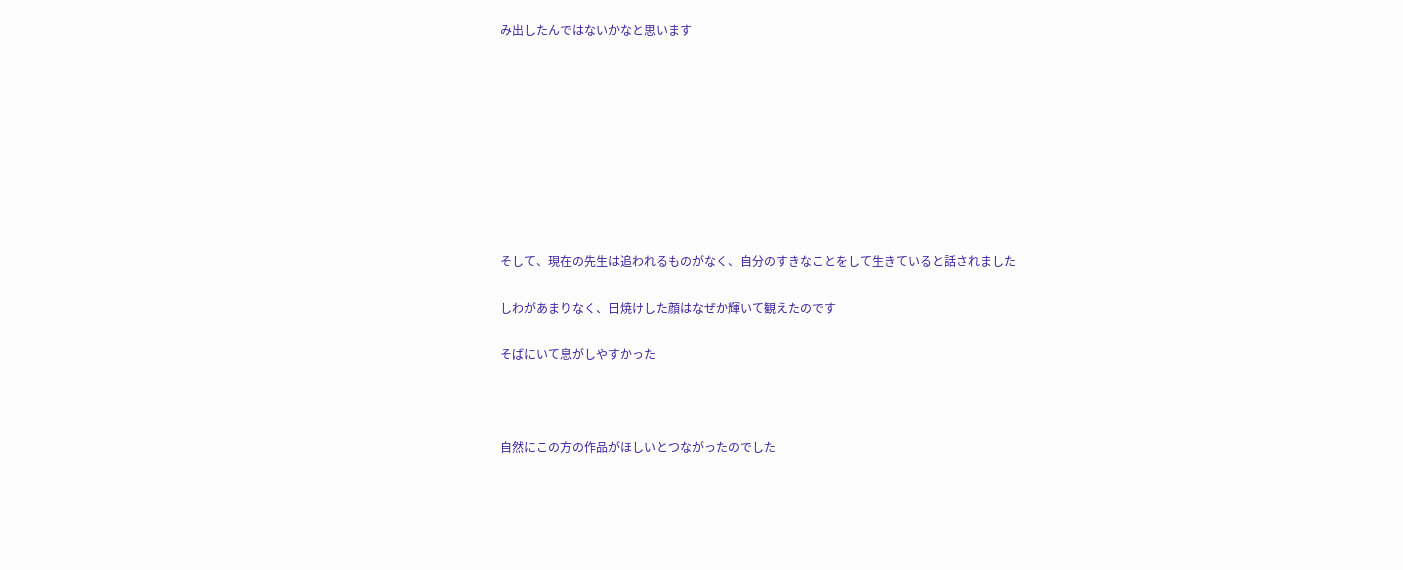み出したんではないかなと思います









そして、現在の先生は追われるものがなく、自分のすきなことをして生きていると話されました

しわがあまりなく、日焼けした顔はなぜか輝いて観えたのです

そばにいて息がしやすかった



自然にこの方の作品がほしいとつながったのでした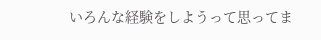いろんな経験をしようって思ってま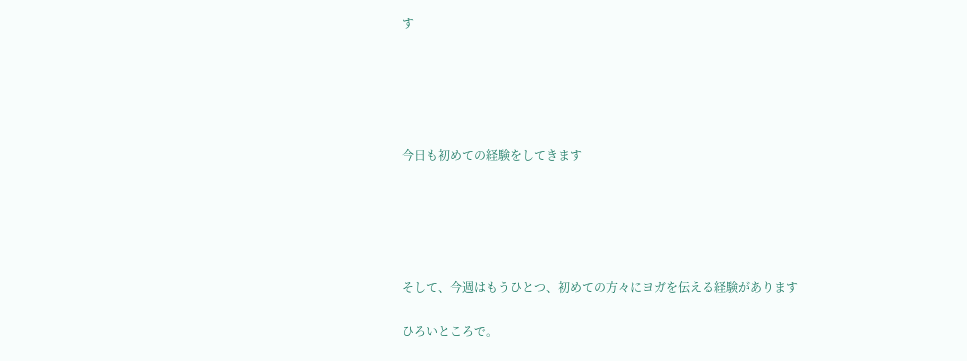す





今日も初めての経験をしてきます





そして、今週はもうひとつ、初めての方々にヨガを伝える経験があります

ひろいところで。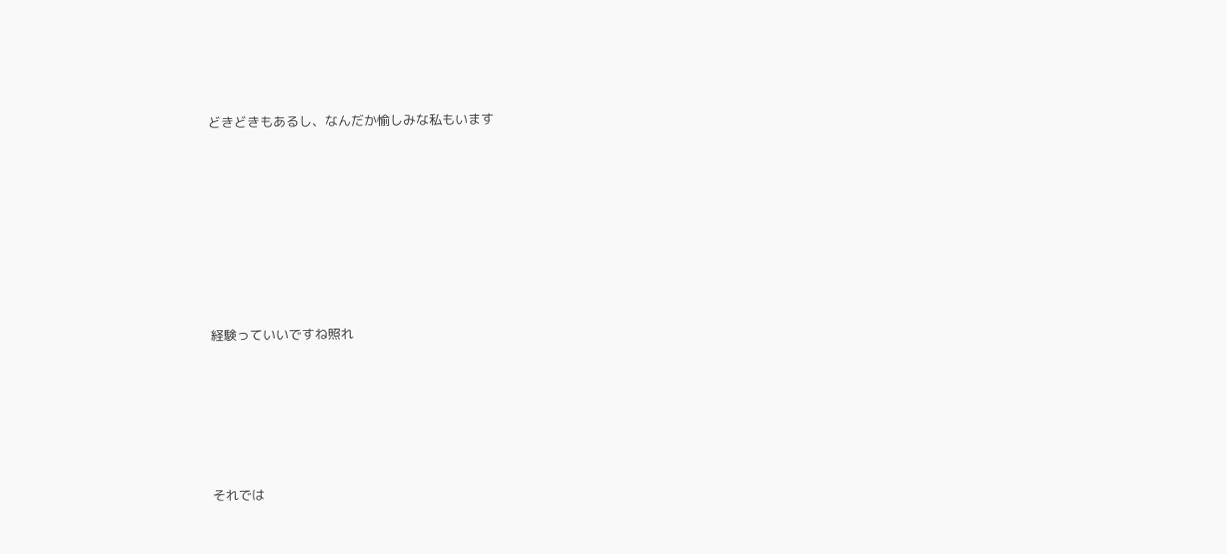どきどきもあるし、なんだか愉しみな私もいます







経験っていいですね照れ





それでは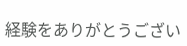経験をありがとうござい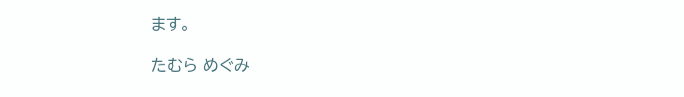ます。

たむら めぐみ